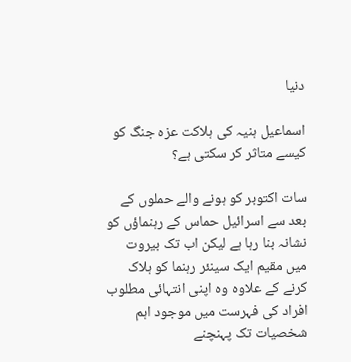دنیا

اسماعیل ہنیہ کی ہلاکت عزہ جنگ کو کیسے متاثر کر سکتی ہے؟

سات اکتوبر کو ہونے والے حملوں کے بعد سے اسرائیل حماس کے رہنماؤں کو نشانہ بنا رہا ہے لیکن اب تک بیروت میں مقیم ایک سینئر رہنما کو ہلاک کرنے کے علاوہ وہ اپنی انتہائی مطلوب افراد کی فہرست میں موجود اہم شخصیات تک پہنچنے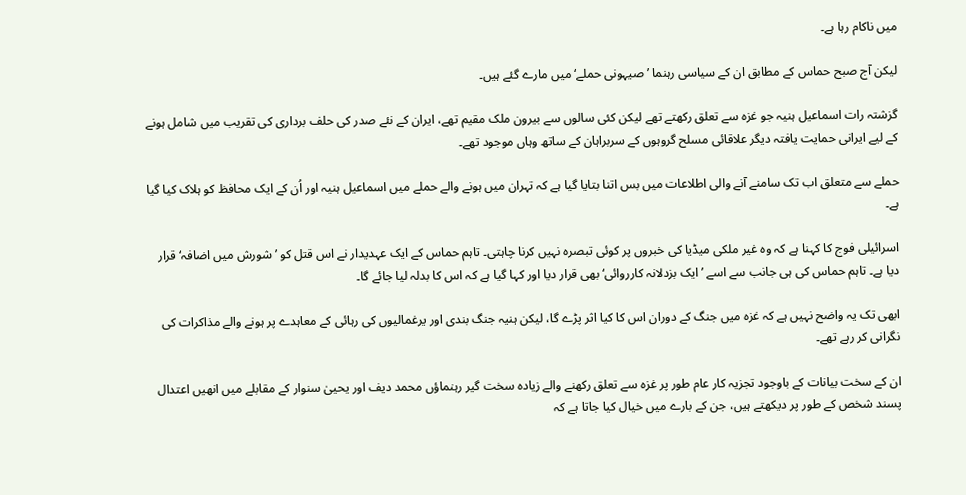میں ناکام رہا ہے۔

لیکن آج صبح حماس کے مطابق ان کے سیاسی رہنما ’صیہونی حملے‘ میں مارے گئے ہیں۔

گزشتہ رات اسماعیل ہنیہ جو غزہ سے تعلق رکھتے تھے لیکن کئی سالوں سے بیرون ملک مقیم تھے، ایران کے نئے صدر کی حلف برداری کی تقریب میں شامل ہونے کے لیے ایرانی حمایت یافتہ دیگر علاقائی مسلح گروہوں کے سربراہان کے ساتھ وہاں موجود تھے۔

حملے سے متعلق اب تک سامنے آنے والی اطلاعات میں بس اتنا بتایا گیا ہے کہ تہران میں ہونے والے حملے میں اسماعیل ہنیہ اور اُن کے ایک محافظ کو ہلاک کیا گیا ہے۔

اسرائیلی فوج کا کہنا ہے کہ وہ غیر ملکی میڈیا کی خبروں پر کوئی تبصرہ نہیں کرنا چاہتی۔ تاہم حماس کے ایک عہدیدار نے اس قتل کو ’شورش میں اضافہ‘ قرار دیا ہے۔ تاہم حماس کی ہی جانب سے اسے ’ایک بزدلانہ کارروائی‘ بھی قرار دیا اور کہا گیا ہے کہ اس کا بدلہ لیا جائے گا۔

ابھی تک یہ واضح نہیں ہے کہ غزہ میں جنگ کے دوران اس کا کیا اثر پڑے گا، لیکن ہنیہ جنگ بندی اور یرغمالیوں کی رہائی کے معاہدے پر ہونے والے مذاکرات کی نگرانی کر رہے تھے۔

ان کے سخت بیانات کے باوجود تجزیہ کار عام طور پر غزہ سے تعلق رکھنے والے زیادہ سخت گیر رہنماؤں محمد دیف اور یحییٰ سنوار کے مقابلے میں انھیں اعتدال پسند شخص کے طور پر دیکھتے ہیں، جن کے بارے میں خیال کیا جاتا ہے کہ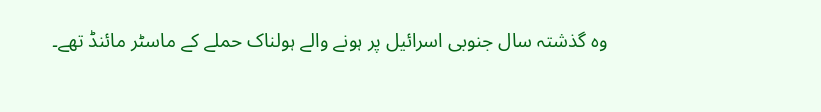وہ گذشتہ سال جنوبی اسرائیل پر ہونے والے ہولناک حملے کے ماسٹر مائنڈ تھے۔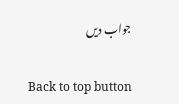جواب دیں

Back to top button